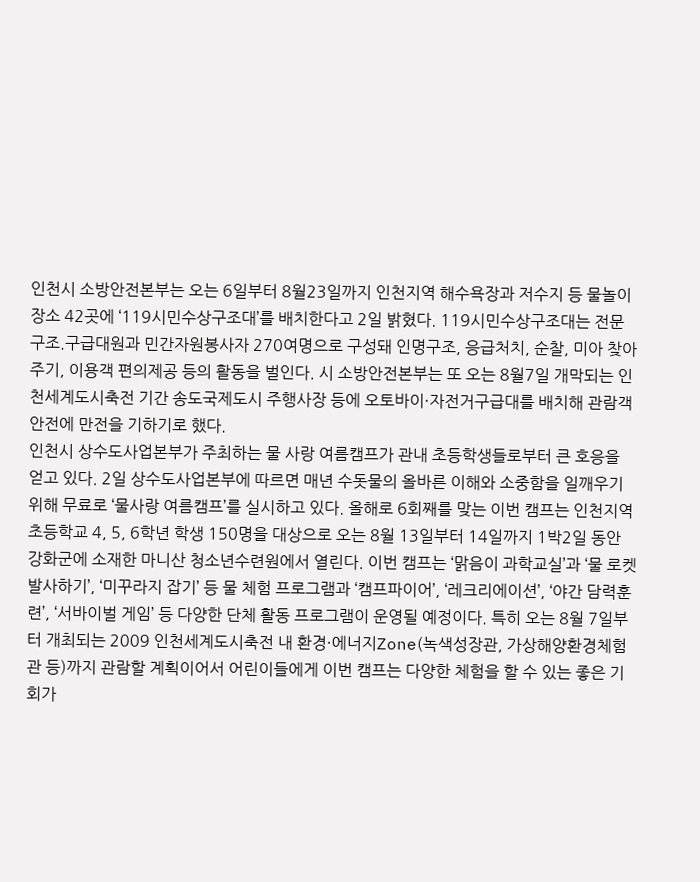인천시 소방안전본부는 오는 6일부터 8월23일까지 인천지역 해수욕장과 저수지 등 물놀이 장소 42곳에 ‘119시민수상구조대’를 배치한다고 2일 밝혔다. 119시민수상구조대는 전문 구조.구급대원과 민간자원봉사자 270여명으로 구성돼 인명구조, 응급처치, 순찰, 미아 찾아주기, 이용객 편의제공 등의 활동을 벌인다. 시 소방안전본부는 또 오는 8월7일 개막되는 인천세계도시축전 기간 송도국제도시 주행사장 등에 오토바이·자전거구급대를 배치해 관람객 안전에 만전을 기하기로 했다.
인천시 상수도사업본부가 주최하는 물 사랑 여름캠프가 관내 초등학생들로부터 큰 호응을 얻고 있다. 2일 상수도사업본부에 따르면 매년 수돗물의 올바른 이해와 소중함을 일깨우기 위해 무료로 ‘물사랑 여름캠프’를 실시하고 있다. 올해로 6회째를 맞는 이번 캠프는 인천지역 초등학교 4, 5, 6학년 학생 150명을 대상으로 오는 8월 13일부터 14일까지 1박2일 동안 강화군에 소재한 마니산 청소년수련원에서 열린다. 이번 캠프는 ‘맑음이 과학교실’과 ‘물 로켓 발사하기’, ‘미꾸라지 잡기’ 등 물 체험 프로그램과 ‘캠프파이어’, ‘레크리에이션’, ‘야간 담력훈련’, ‘서바이벌 게임’ 등 다양한 단체 활동 프로그램이 운영될 예정이다. 특히 오는 8월 7일부터 개최되는 2009 인천세계도시축전 내 환경·에너지Zone(녹색성장관, 가상해양환경체험관 등)까지 관람할 계획이어서 어린이들에게 이번 캠프는 다양한 체험을 할 수 있는 좋은 기회가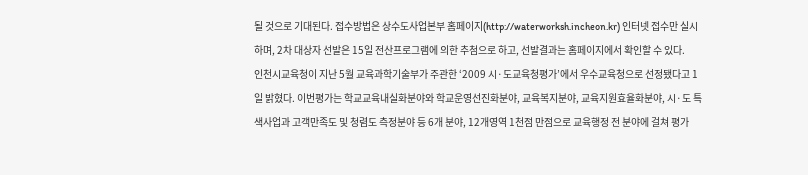될 것으로 기대된다. 접수방법은 상수도사업본부 홈페이지(http://waterworksh.incheon.kr) 인터넷 접수만 실시하며, 2차 대상자 선발은 15일 전산프로그램에 의한 추첨으로 하고, 선발결과는 홈페이지에서 확인할 수 있다.
인천시교육청이 지난 5월 교육과학기술부가 주관한 ‘2009 시·도교육청평가’에서 우수교육청으로 선정됐다고 1일 밝혔다. 이번평가는 학교교육내실화분야와 학교운영선진화분야, 교육복지분야, 교육지원효율화분야, 시·도 특색사업과 고객만족도 및 청렴도 측정분야 등 6개 분야, 12개영역 1천점 만점으로 교육행정 전 분야에 걸쳐 평가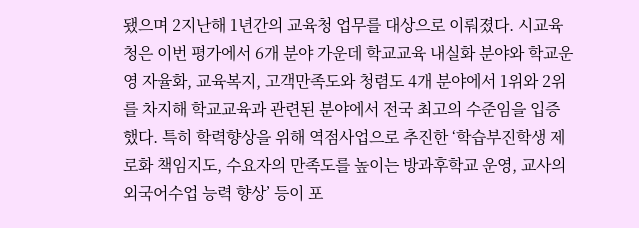됐으며 2지난해 1년간의 교육청 업무를 대상으로 이뤄졌다. 시교육청은 이번 평가에서 6개 분야 가운데 학교교육 내실화 분야와 학교운영 자율화, 교육복지, 고객만족도와 청렴도 4개 분야에서 1위와 2위를 차지해 학교교육과 관련된 분야에서 전국 최고의 수준임을 입증했다. 특히 학력향상을 위해 역점사업으로 추진한 ‘학습부진학생 제로화 책임지도, 수요자의 만족도를 높이는 방과후학교 운영, 교사의 외국어수업 능력 향상’ 등이 포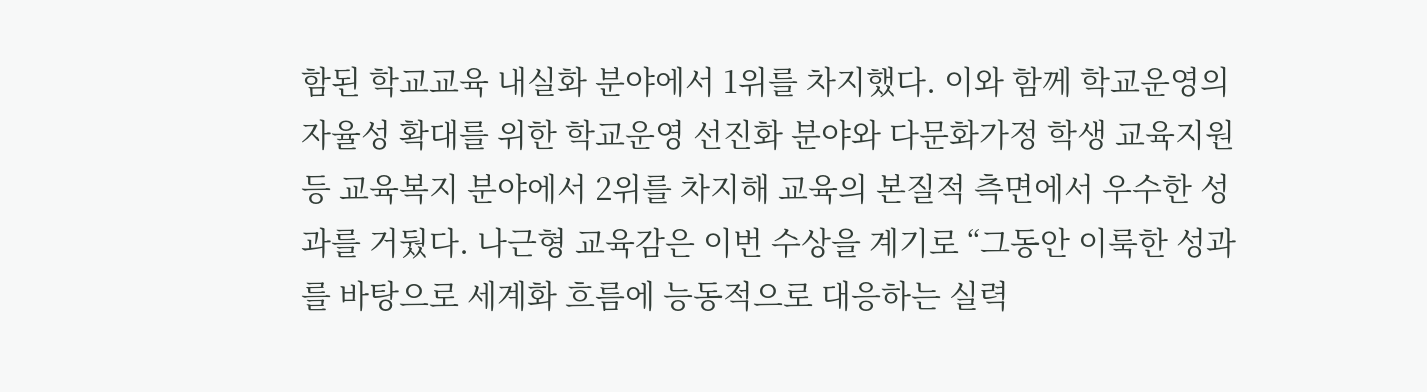함된 학교교육 내실화 분야에서 1위를 차지했다. 이와 함께 학교운영의 자율성 확대를 위한 학교운영 선진화 분야와 다문화가정 학생 교육지원 등 교육복지 분야에서 2위를 차지해 교육의 본질적 측면에서 우수한 성과를 거뒀다. 나근형 교육감은 이번 수상을 계기로 “그동안 이룩한 성과를 바탕으로 세계화 흐름에 능동적으로 대응하는 실력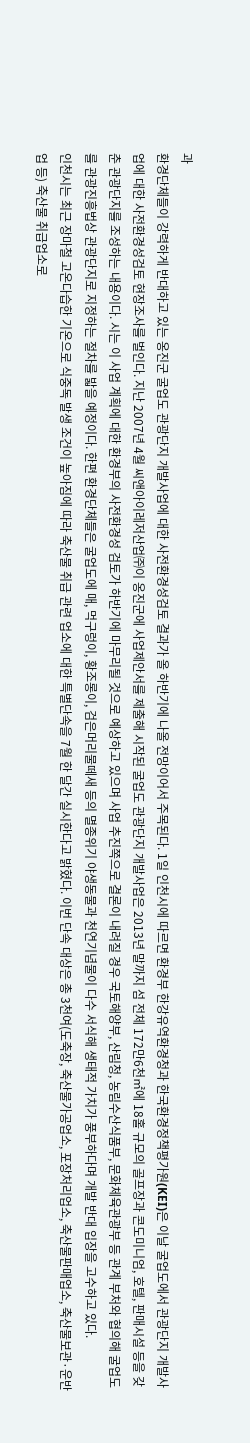과
환경단체들이 강력하게 반대하고 있는 옹진군 굴업도 관광단지 개발사업에 대한 사전환경성검토 결과가 올 하반기에 나올 전망이어서 주목된다. 1일 인천시에 따르면 환경부 한강유역환경청과 한국환경정책평가원(KEI)은 이날 굴업도에서 관광단지 개발사업에 대한 사전환경성검토 현장조사를 벌인다. 지난 2007년 4월 씨앤아이레저산업㈜이 옹진군에 사업제안서를 제출해 시작된 굴업도 관광단지 개발사업은 2013년 말까지 섬 전체 172만6천㎡에 18홀 규모의 골프장과 콘도미니엄, 호텔, 판매시설 등을 갖춘 관광단지를 조성하는 내용이다. 시는 이 사업 계획에 대한 환경부의 사전환경성 검토가 하반기에 마무리될 것으로 예상하고 있으며 사업 추진쪽으로 결론이 내려질 경우 국토해양부, 산림청, 농림수산식품부, 문화체육관광부 등 관계 부처와 협의해 굴업도를 관광진흥법상 관광단지로 지정하는 절차를 밟을 예정이다. 한편 환경단체들은 굴업도에 매, 먹구렁이, 황조롱이, 검은머리물떼새 등의 멸종위기 야생동물과 천연기념물이 다수 서식해 생태적 가치가 풍부하다며 개발 반대 입장을 고수하고 있다.
인천시는 최근 장마철 고온다습한 기온으로 식중독 발생 조건이 높아짐에 따라 축산물 취급 관련 업소에 대한 특별단속을 7월 한 달간 실시한다고 밝혔다. 이번 단속 대상은 총 3천여(도축장, 축산물가공업소, 포장처리업소, 축산물판매업소, 축산물보관·운반업 등) 축산물 취급업소로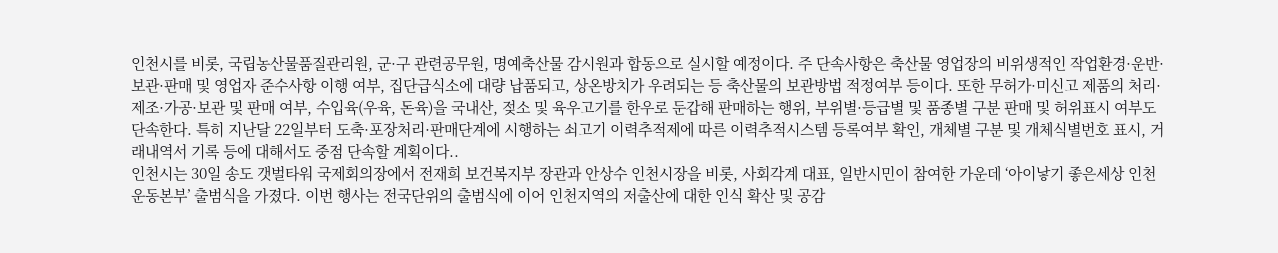인천시를 비롯, 국립농산물품질관리원, 군·구 관련공무원, 명예축산물 감시원과 합동으로 실시할 예정이다. 주 단속사항은 축산물 영업장의 비위생적인 작업환경·운반·보관·판매 및 영업자 준수사항 이행 여부, 집단급식소에 대량 납품되고, 상온방치가 우려되는 등 축산물의 보관방법 적정여부 등이다. 또한 무허가·미신고 제품의 처리·제조·가공·보관 및 판매 여부, 수입육(우육, 돈육)을 국내산, 젖소 및 육우고기를 한우로 둔갑해 판매하는 행위, 부위별·등급별 및 품종별 구분 판매 및 허위표시 여부도 단속한다. 특히 지난달 22일부터 도축·포장처리·판매단계에 시행하는 쇠고기 이력추적제에 따른 이력추적시스템 등록여부 확인, 개체별 구분 및 개체식별번호 표시, 거래내역서 기록 등에 대해서도 중점 단속할 계획이다..
인천시는 30일 송도 갯벌타워 국제회의장에서 전재희 보건복지부 장관과 안상수 인천시장을 비롯, 사회각계 대표, 일반시민이 참여한 가운데 ‘아이낳기 좋은세상 인천 운동본부’ 출범식을 가졌다. 이번 행사는 전국단위의 출범식에 이어 인천지역의 저출산에 대한 인식 확산 및 공감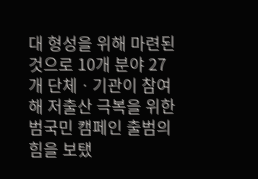대 형성을 위해 마련된 것으로 10개 분야 27개 단체ㆍ기관이 참여해 저출산 극복을 위한 범국민 캠페인 출범의 힘을 보탰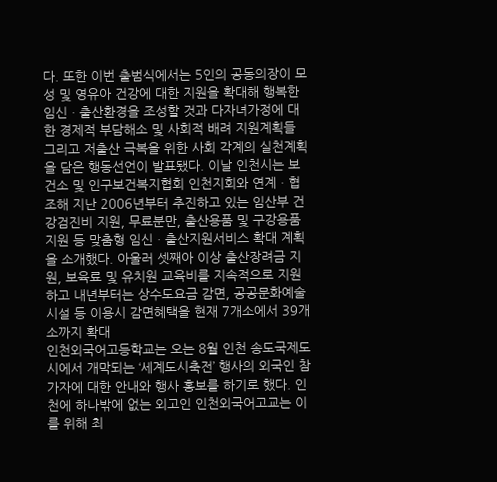다. 또한 이번 출범식에서는 5인의 공동의장이 모성 및 영유아 건강에 대한 지원을 확대해 행복한 임신ㆍ출산환경을 조성할 것과 다자녀가정에 대한 경제적 부담해소 및 사회적 배려 지원계획들 그리고 저출산 극복을 위한 사회 각계의 실천계획을 담은 행동선언이 발표됐다. 이날 인천시는 보건소 및 인구보건복지협회 인천지회와 연계ㆍ협조해 지난 2006년부터 추진하고 있는 임산부 건강검진비 지원, 무료분만, 출산용품 및 구강용품 지원 등 맞춤형 임신ㆍ출산지원서비스 확대 계획을 소개했다. 아울러 셋째아 이상 출산장려금 지원, 보육료 및 유치원 교육비를 지속적으로 지원하고 내년부터는 상수도요금 감면, 공공문화예술시설 등 이용시 감면혜택을 현재 7개소에서 39개소까지 확대
인천외국어고등학교는 오는 8월 인천 송도국제도시에서 개막되는 ‘세계도시축전’ 행사의 외국인 참가자에 대한 안내와 행사 홍보를 하기로 했다. 인천에 하나밖에 없는 외고인 인천외국어고교는 이를 위해 최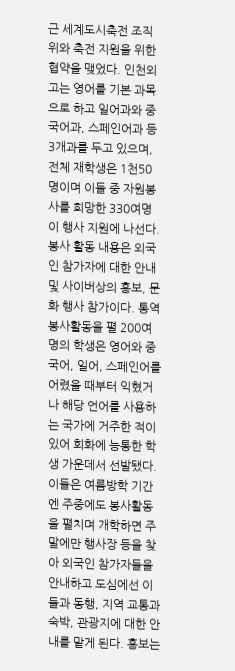근 세계도시축전 조직위와 축전 지원을 위한 협약을 맺었다. 인천외고는 영어를 기본 과목으로 하고 일어과와 중국어과, 스페인어과 등 3개과를 두고 있으며, 전체 재학생은 1천50명이며 이들 중 자원봉사를 희망한 330여명이 행사 지원에 나선다. 봉사 활동 내용은 외국인 참가자에 대한 안내 및 사이버상의 홍보, 문화 행사 참가이다. 통역 봉사활동을 펼 200여명의 학생은 영어와 중국어, 일어, 스페인어를 어렸을 때부터 익혔거나 해당 언어를 사용하는 국가에 거주한 적이 있어 회화에 능통한 학생 가운데서 선발됐다. 이들은 여름방학 기간엔 주중에도 봉사활동을 펼치며 개학하면 주말에만 행사장 등을 찾아 외국인 참가자들을 안내하고 도심에선 이들과 동행, 지역 교통과 숙박, 관광지에 대한 안내를 맡게 된다. 홍보는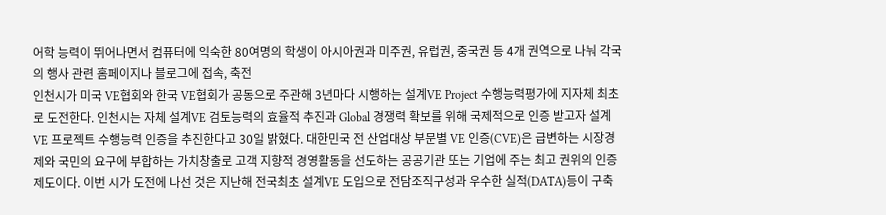어학 능력이 뛰어나면서 컴퓨터에 익숙한 80여명의 학생이 아시아권과 미주권, 유럽권, 중국권 등 4개 권역으로 나눠 각국의 행사 관련 홈페이지나 블로그에 접속, 축전
인천시가 미국 VE협회와 한국 VE협회가 공동으로 주관해 3년마다 시행하는 설계VE Project 수행능력평가에 지자체 최초로 도전한다. 인천시는 자체 설계VE 검토능력의 효율적 추진과 Global 경쟁력 확보를 위해 국제적으로 인증 받고자 설계 VE 프로젝트 수행능력 인증을 추진한다고 30일 밝혔다. 대한민국 전 산업대상 부문별 VE 인증(CVE)은 급변하는 시장경제와 국민의 요구에 부합하는 가치창출로 고객 지향적 경영활동을 선도하는 공공기관 또는 기업에 주는 최고 권위의 인증제도이다. 이번 시가 도전에 나선 것은 지난해 전국최초 설계VE 도입으로 전담조직구성과 우수한 실적(DATA)등이 구축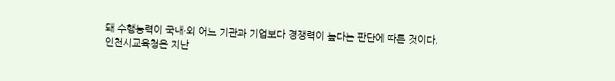돼 수행능력이 국내·외 어느 기관과 기업보다 경쟁력이 높다는 판단에 따른 것이다.
인천시교육청은 지난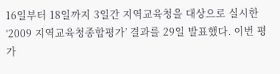16일부터 18일까지 3일간 지역교육청을 대상으로 실시한 ‘2009 지역교육청종합평가’ 결과를 29일 발표했다. 이번 평가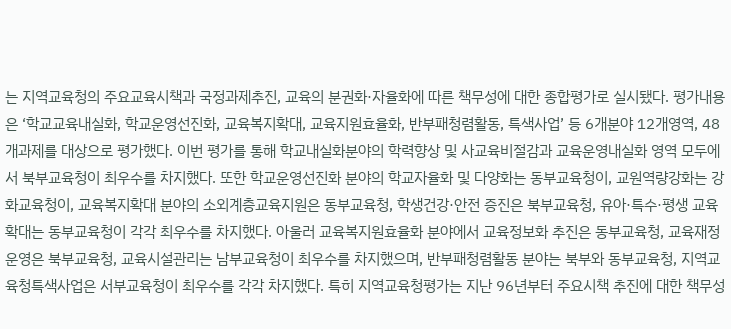는 지역교육청의 주요교육시책과 국정과제추진, 교육의 분권화·자율화에 따른 책무성에 대한 종합평가로 실시됐다. 평가내용은 ‘학교교육내실화, 학교운영선진화, 교육복지확대, 교육지원효율화, 반부패청렴활동, 특색사업’ 등 6개분야 12개영역, 48개과제를 대상으로 평가했다. 이번 평가를 통해 학교내실화분야의 학력향상 및 사교육비절감과 교육운영내실화 영역 모두에서 북부교육청이 최우수를 차지했다. 또한 학교운영선진화 분야의 학교자율화 및 다양화는 동부교육청이, 교원역량강화는 강화교육청이, 교육복지확대 분야의 소외계층교육지원은 동부교육청, 학생건강·안전 증진은 북부교육청, 유아·특수·평생 교육확대는 동부교육청이 각각 최우수를 차지했다. 아울러 교육복지원효율화 분야에서 교육정보화 추진은 동부교육청, 교육재정운영은 북부교육청, 교육시설관리는 남부교육청이 최우수를 차지했으며, 반부패청렴활동 분야는 북부와 동부교육청, 지역교육청특색사업은 서부교육청이 최우수를 각각 차지했다. 특히 지역교육청평가는 지난 96년부터 주요시책 추진에 대한 책무성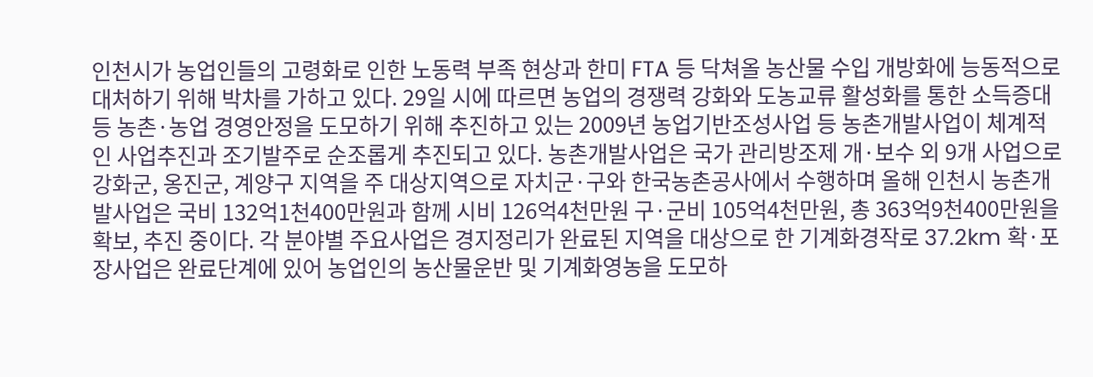인천시가 농업인들의 고령화로 인한 노동력 부족 현상과 한미 FTA 등 닥쳐올 농산물 수입 개방화에 능동적으로 대처하기 위해 박차를 가하고 있다. 29일 시에 따르면 농업의 경쟁력 강화와 도농교류 활성화를 통한 소득증대 등 농촌·농업 경영안정을 도모하기 위해 추진하고 있는 2009년 농업기반조성사업 등 농촌개발사업이 체계적인 사업추진과 조기발주로 순조롭게 추진되고 있다. 농촌개발사업은 국가 관리방조제 개·보수 외 9개 사업으로 강화군, 옹진군, 계양구 지역을 주 대상지역으로 자치군·구와 한국농촌공사에서 수행하며 올해 인천시 농촌개발사업은 국비 132억1천400만원과 함께 시비 126억4천만원 구·군비 105억4천만원, 총 363억9천400만원을 확보, 추진 중이다. 각 분야별 주요사업은 경지정리가 완료된 지역을 대상으로 한 기계화경작로 37.2km 확·포장사업은 완료단계에 있어 농업인의 농산물운반 및 기계화영농을 도모하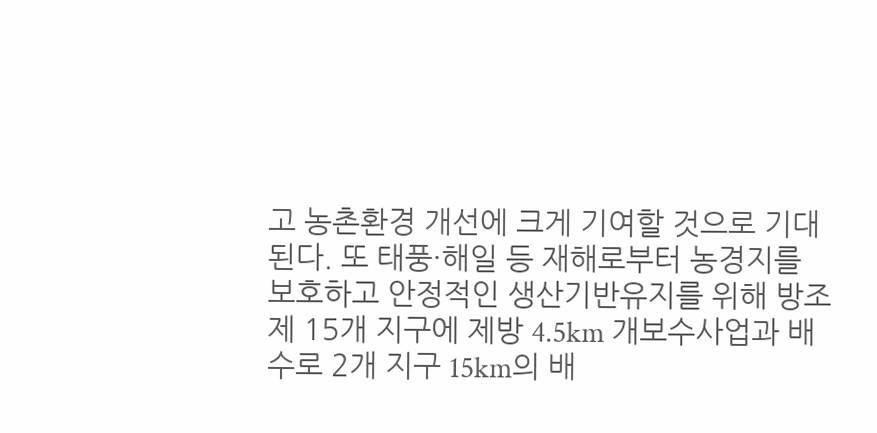고 농촌환경 개선에 크게 기여할 것으로 기대된다. 또 태풍·해일 등 재해로부터 농경지를 보호하고 안정적인 생산기반유지를 위해 방조제 15개 지구에 제방 4.5km 개보수사업과 배수로 2개 지구 15km의 배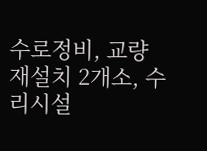수로정비, 교량재설치 2개소, 수리시설